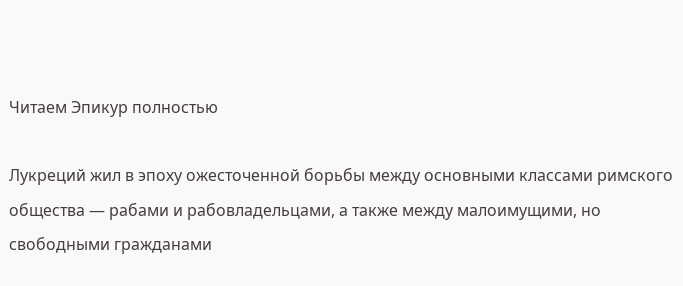Читаем Эпикур полностью

Лукреций жил в эпоху ожесточенной борьбы между основными классами римского общества — рабами и рабовладельцами, а также между малоимущими, но свободными гражданами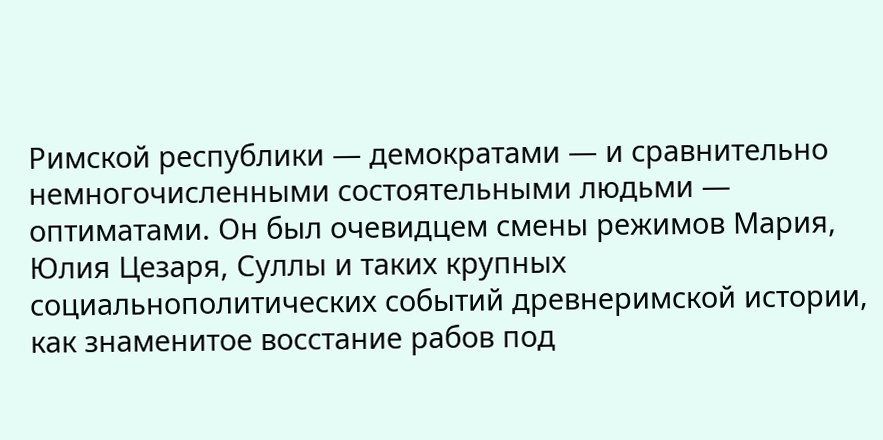Римской республики — демократами — и сравнительно немногочисленными состоятельными людьми — оптиматами. Он был очевидцем смены режимов Мария, Юлия Цезаря, Суллы и таких крупных социальнополитических событий древнеримской истории, как знаменитое восстание рабов под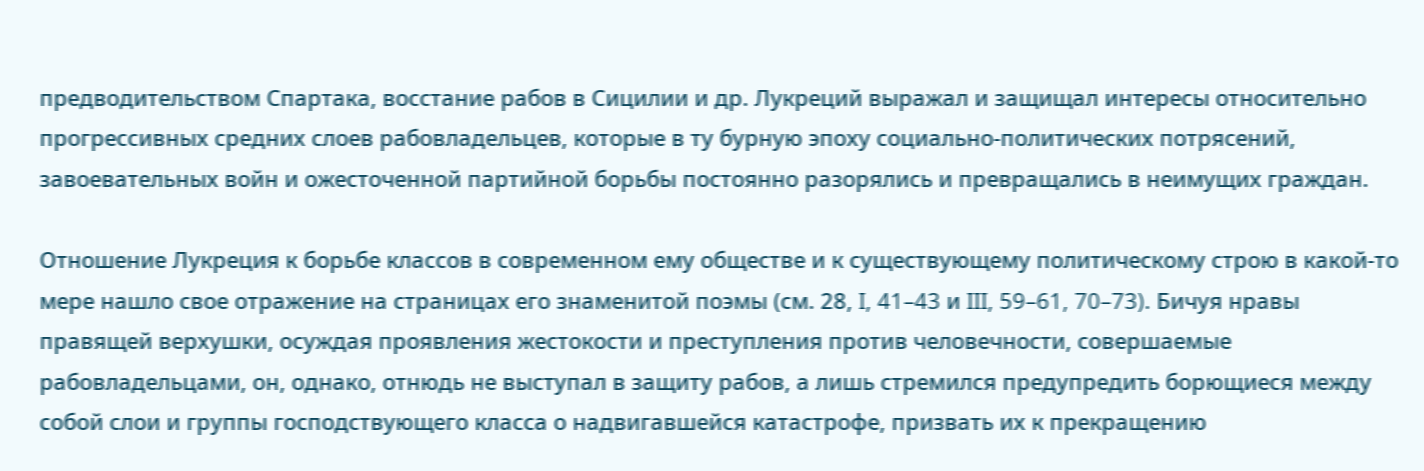предводительством Спартака, восстание рабов в Сицилии и др. Лукреций выражал и защищал интересы относительно прогрессивных средних слоев рабовладельцев, которые в ту бурную эпоху социально-политических потрясений, завоевательных войн и ожесточенной партийной борьбы постоянно разорялись и превращались в неимущих граждан.

Отношение Лукреция к борьбе классов в современном ему обществе и к существующему политическому строю в какой-то мере нашло свое отражение на страницах его знаменитой поэмы (см. 28, I, 41–43 и III, 59–61, 70–73). Бичуя нравы правящей верхушки, осуждая проявления жестокости и преступления против человечности, совершаемые рабовладельцами, он, однако, отнюдь не выступал в защиту рабов, а лишь стремился предупредить борющиеся между собой слои и группы господствующего класса о надвигавшейся катастрофе, призвать их к прекращению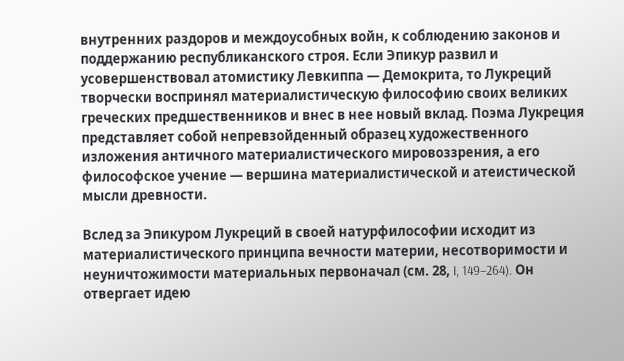внутренних раздоров и междоусобных войн, к соблюдению законов и поддержанию республиканского строя. Если Эпикур развил и усовершенствовал атомистику Левкиппа — Демокрита, то Лукреций творчески воспринял материалистическую философию своих великих греческих предшественников и внес в нее новый вклад. Поэма Лукреция представляет собой непревзойденный образец художественного изложения античного материалистического мировоззрения, а его философское учение — вершина материалистической и атеистической мысли древности.

Вслед за Эпикуром Лукреций в своей натурфилософии исходит из материалистического принципа вечности материи, несотворимости и неуничтожимости материальных первоначал (см. 28, I, 149–264). Он отвергает идею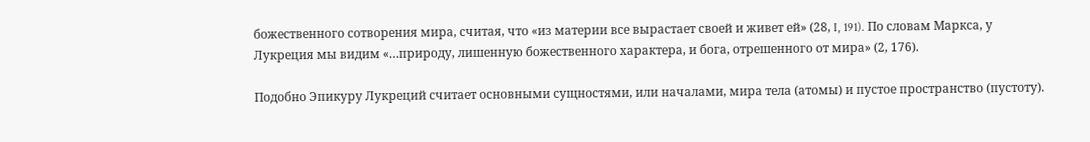божественного сотворения мира, считая, что «из материи все вырастает своей и живет ей» (28, I, 191). По словам Маркса, у Лукреция мы видим «…природу, лишенную божественного характера, и бога, отрешенного от мира» (2, 176).

Подобно Эпикуру Лукреций считает основными сущностями, или началами, мира тела (атомы) и пустое пространство (пустоту).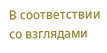В соответствии со взглядами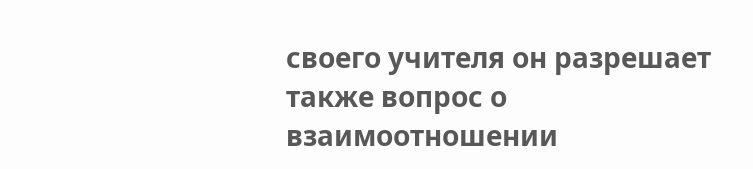своего учителя он разрешает также вопрос о взаимоотношении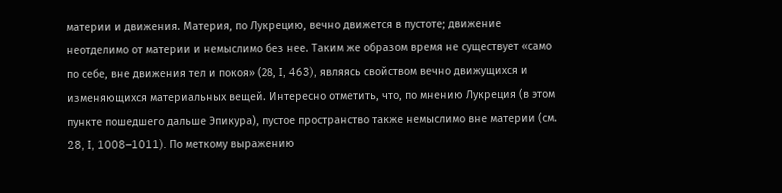материи и движения. Материя, по Лукрецию, вечно движется в пустоте; движение неотделимо от материи и немыслимо без нее. Таким же образом время не существует «само по себе, вне движения тел и покоя» (28, I, 463), являясь свойством вечно движущихся и изменяющихся материальных вещей. Интересно отметить, что, по мнению Лукреция (в этом пункте пошедшего дальше Эпикура), пустое пространство также немыслимо вне материи (см. 28, I, 1008–1011). По меткому выражению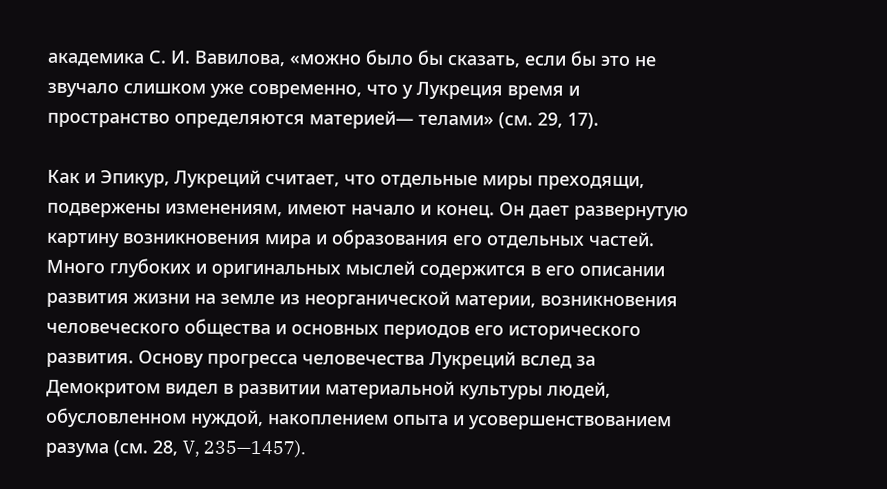академика С. И. Вавилова, «можно было бы сказать, если бы это не звучало слишком уже современно, что у Лукреция время и пространство определяются материей— телами» (см. 29, 17).

Как и Эпикур, Лукреций считает, что отдельные миры преходящи, подвержены изменениям, имеют начало и конец. Он дает развернутую картину возникновения мира и образования его отдельных частей. Много глубоких и оригинальных мыслей содержится в его описании развития жизни на земле из неорганической материи, возникновения человеческого общества и основных периодов его исторического развития. Основу прогресса человечества Лукреций вслед за Демокритом видел в развитии материальной культуры людей, обусловленном нуждой, накоплением опыта и усовершенствованием разума (см. 28, V, 235—1457).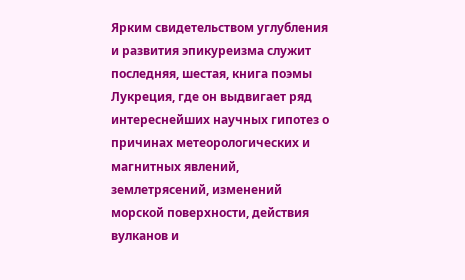Ярким свидетельством углубления и развития эпикуреизма служит последняя, шестая, книга поэмы Лукреция, где он выдвигает ряд интереснейших научных гипотез о причинах метеорологических и магнитных явлений, землетрясений, изменений морской поверхности, действия вулканов и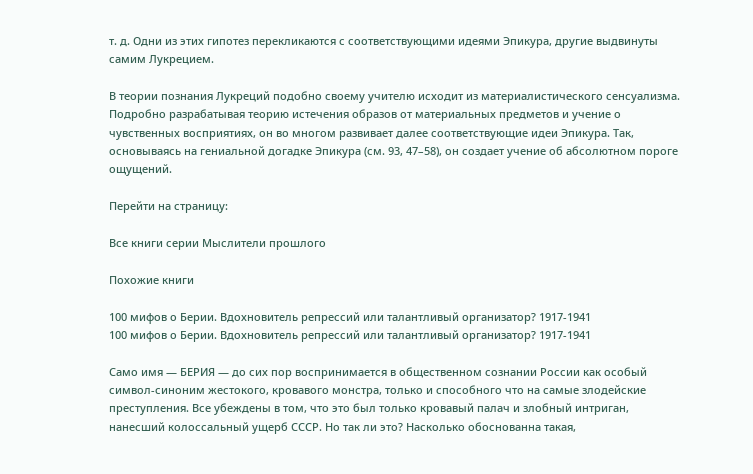т. д. Одни из этих гипотез перекликаются с соответствующими идеями Эпикура, другие выдвинуты самим Лукрецием.

В теории познания Лукреций подобно своему учителю исходит из материалистического сенсуализма. Подробно разрабатывая теорию истечения образов от материальных предметов и учение о чувственных восприятиях, он во многом развивает далее соответствующие идеи Эпикура. Так, основываясь на гениальной догадке Эпикура (см. 93, 47–58), он создает учение об абсолютном пороге ощущений.

Перейти на страницу:

Все книги серии Мыслители прошлого

Похожие книги

100 мифов о Берии. Вдохновитель репрессий или талантливый организатор? 1917-1941
100 мифов о Берии. Вдохновитель репрессий или талантливый организатор? 1917-1941

Само имя — БЕРИЯ — до сих пор воспринимается в общественном сознании России как особый символ-синоним жестокого, кровавого монстра, только и способного что на самые злодейские преступления. Все убеждены в том, что это был только кровавый палач и злобный интриган, нанесший колоссальный ущерб СССР. Но так ли это? Насколько обоснованна такая,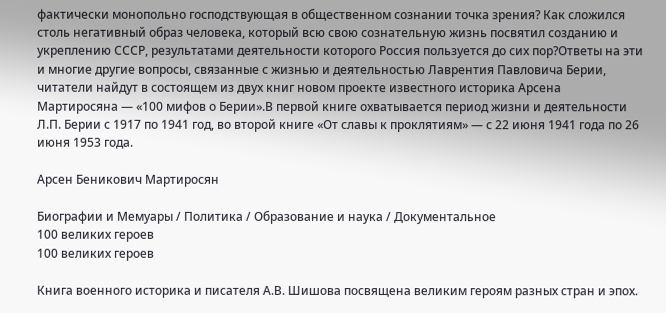фактически монопольно господствующая в общественном сознании точка зрения? Как сложился столь негативный образ человека, который всю свою сознательную жизнь посвятил созданию и укреплению СССР, результатами деятельности которого Россия пользуется до сих пор?Ответы на эти и многие другие вопросы, связанные с жизнью и деятельностью Лаврентия Павловича Берии, читатели найдут в состоящем из двух книг новом проекте известного историка Арсена Мартиросяна — «100 мифов о Берии».В первой книге охватывается период жизни и деятельности Л.П. Берии с 1917 по 1941 год, во второй книге «От славы к проклятиям» — с 22 июня 1941 года по 26 июня 1953 года.

Арсен Беникович Мартиросян

Биографии и Мемуары / Политика / Образование и наука / Документальное
100 великих героев
100 великих героев

Книга военного историка и писателя А.В. Шишова посвящена великим героям разных стран и эпох.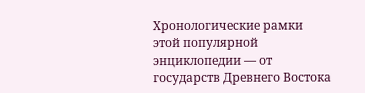Хронологические рамки этой популярной энциклопедии — от государств Древнего Востока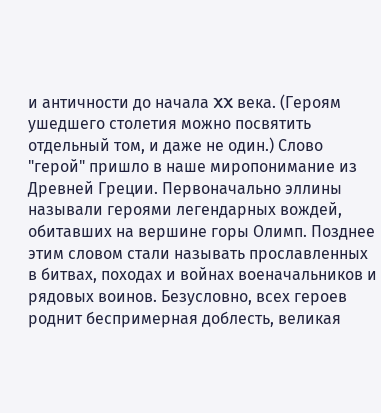и античности до начала XX века. (Героям ушедшего столетия можно посвятить отдельный том, и даже не один.) Слово "герой" пришло в наше миропонимание из Древней Греции. Первоначально эллины называли героями легендарных вождей, обитавших на вершине горы Олимп. Позднее этим словом стали называть прославленных в битвах, походах и войнах военачальников и рядовых воинов. Безусловно, всех героев роднит беспримерная доблесть, великая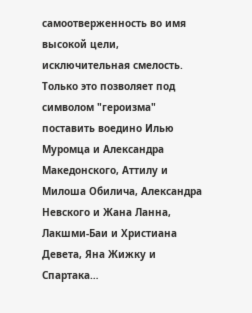самоотверженность во имя высокой цели, исключительная смелость. Только это позволяет под символом "героизма" поставить воедино Илью Муромца и Александра Македонского, Аттилу и Милоша Обилича, Александра Невского и Жана Ланна, Лакшми-Баи и Христиана Девета, Яна Жижку и Спартака…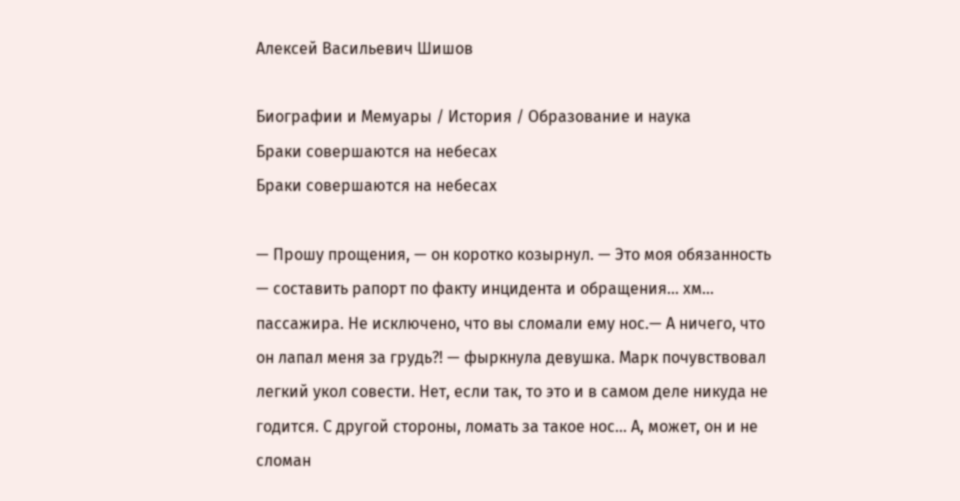Алексей Васильевич Шишов

Биографии и Мемуары / История / Образование и наука
Браки совершаются на небесах
Браки совершаются на небесах

— Прошу прощения, — он коротко козырнул. — Это моя обязанность — составить рапорт по факту инцидента и обращения… хм… пассажира. Не исключено, что вы сломали ему нос.— А ничего, что он лапал меня за грудь?! — фыркнула девушка. Марк почувствовал легкий укол совести. Нет, если так, то это и в самом деле никуда не годится. С другой стороны, ломать за такое нос… А, может, он и не сломан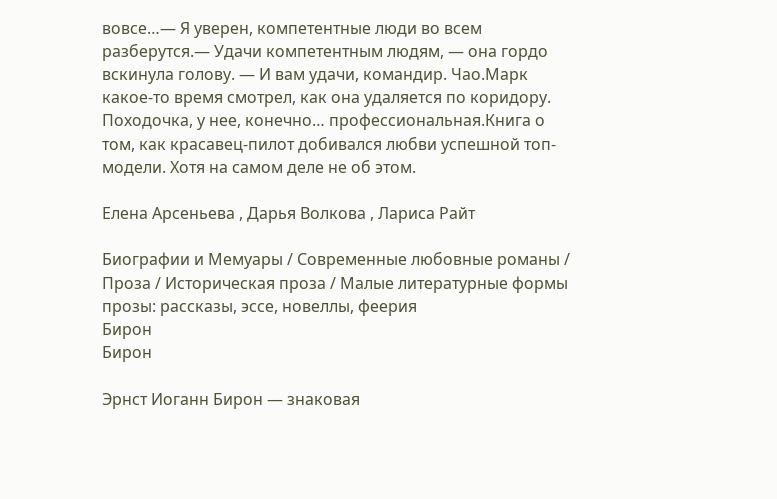вовсе…— Я уверен, компетентные люди во всем разберутся.— Удачи компетентным людям, — она гордо вскинула голову. — И вам удачи, командир. Чао.Марк какое-то время смотрел, как она удаляется по коридору. Походочка, у нее, конечно… профессиональная.Книга о том, как красавец-пилот добивался любви успешной топ-модели. Хотя на самом деле не об этом.

Елена Арсеньева , Дарья Волкова , Лариса Райт

Биографии и Мемуары / Современные любовные романы / Проза / Историческая проза / Малые литературные формы прозы: рассказы, эссе, новеллы, феерия
Бирон
Бирон

Эрнст Иоганн Бирон — знаковая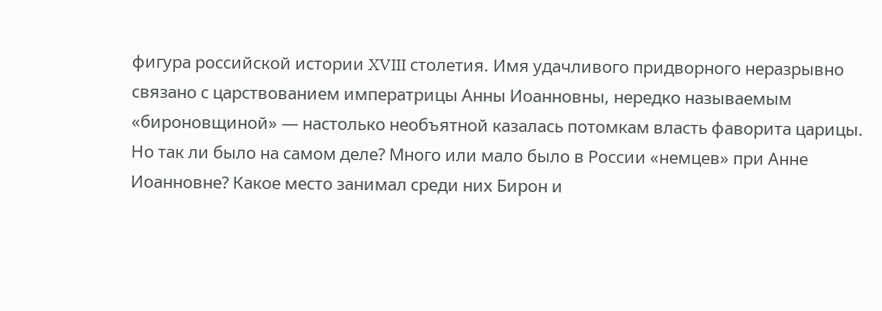фигура российской истории XVIII столетия. Имя удачливого придворного неразрывно связано с царствованием императрицы Анны Иоанновны, нередко называемым «бироновщиной» — настолько необъятной казалась потомкам власть фаворита царицы. Но так ли было на самом деле? Много или мало было в России «немцев» при Анне Иоанновне? Какое место занимал среди них Бирон и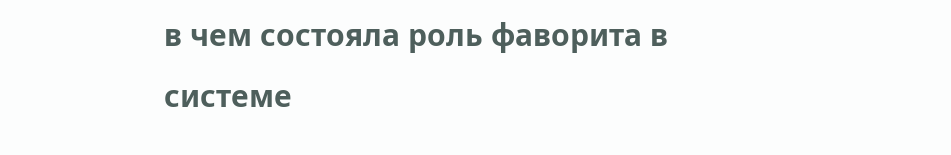в чем состояла роль фаворита в системе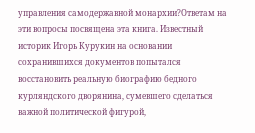управления самодержавной монархии?Ответам на эти вопросы посвящена эта книга. Известный историк Игорь Курукин на основании сохранившихся документов попытался восстановить реальную биографию бедного курляндского дворянина, сумевшего сделаться важной политической фигурой,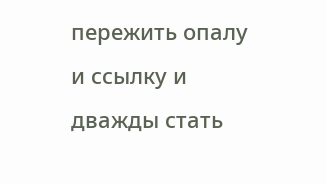пережить опалу и ссылку и дважды стать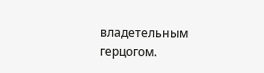владетельным герцогом.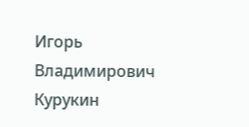Игорь Владимирович Курукин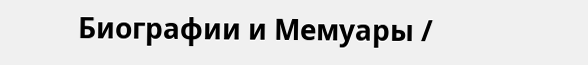Биографии и Мемуары /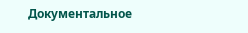Документальное